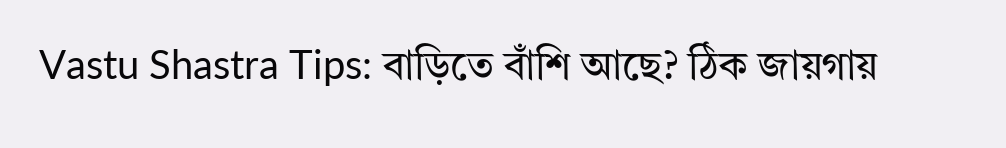Vastu Shastra Tips: বাড়িতে বাঁশি আছে? ঠিক জায়গায়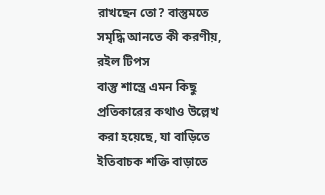রাখছেন তো? বাস্তুমতে সমৃদ্ধি আনতে কী করণীয়, রইল টিপস
বাস্তু শাস্ত্রে এমন কিছু প্রতিকারের কথাও উল্লেখ করা হয়েছে, যা বাড়িতে ইতিবাচক শক্তি বাড়াতে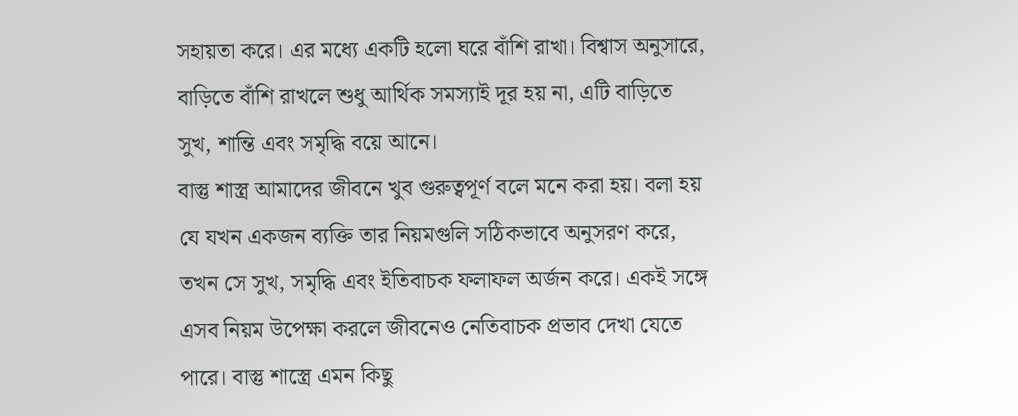সহায়তা করে। এর মধ্যে একটি হলো ঘরে বাঁশি রাখা। বিশ্বাস অনুসারে, বাড়িতে বাঁশি রাখলে শুধু আর্থিক সমস্যাই দূর হয় না, এটি বাড়িতে সুখ, শান্তি এবং সমৃদ্ধি বয়ে আনে।
বাস্তু শাস্ত্র আমাদের জীবনে খুব গুরুত্বপূর্ণ বলে মনে করা হয়। বলা হয় যে যখন একজন ব্যক্তি তার নিয়মগুলি সঠিকভাবে অনুসরণ করে, তখন সে সুখ, সমৃদ্ধি এবং ইতিবাচক ফলাফল অর্জন করে। একই সঙ্গে এসব নিয়ম উপেক্ষা করলে জীবনেও নেতিবাচক প্রভাব দেখা যেতে পারে। বাস্তু শাস্ত্রে এমন কিছু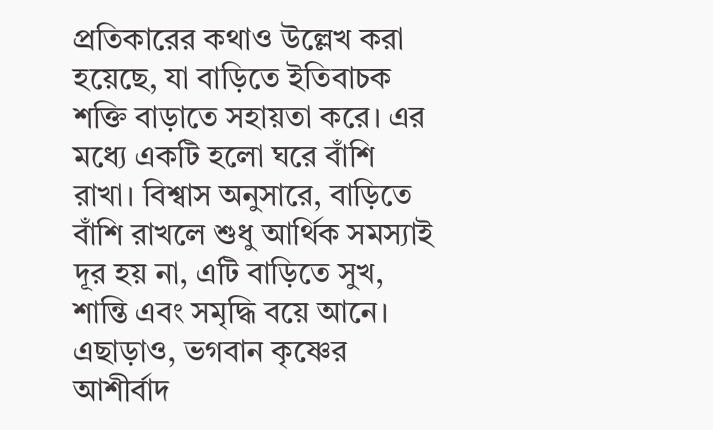প্রতিকারের কথাও উল্লেখ করা হয়েছে, যা বাড়িতে ইতিবাচক শক্তি বাড়াতে সহায়তা করে। এর মধ্যে একটি হলো ঘরে বাঁশি রাখা। বিশ্বাস অনুসারে, বাড়িতে বাঁশি রাখলে শুধু আর্থিক সমস্যাই দূর হয় না, এটি বাড়িতে সুখ, শান্তি এবং সমৃদ্ধি বয়ে আনে। এছাড়াও, ভগবান কৃষ্ণের আশীর্বাদ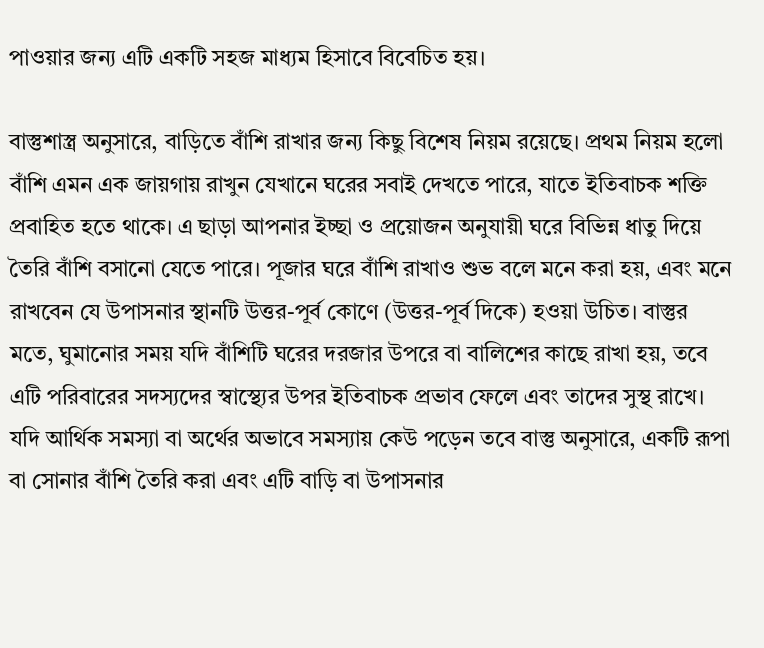পাওয়ার জন্য এটি একটি সহজ মাধ্যম হিসাবে বিবেচিত হয়।

বাস্তুশাস্ত্র অনুসারে, বাড়িতে বাঁশি রাখার জন্য কিছু বিশেষ নিয়ম রয়েছে। প্রথম নিয়ম হলো বাঁশি এমন এক জায়গায় রাখুন যেখানে ঘরের সবাই দেখতে পারে, যাতে ইতিবাচক শক্তি প্রবাহিত হতে থাকে। এ ছাড়া আপনার ইচ্ছা ও প্রয়োজন অনুযায়ী ঘরে বিভিন্ন ধাতু দিয়ে তৈরি বাঁশি বসানো যেতে পারে। পূজার ঘরে বাঁশি রাখাও শুভ বলে মনে করা হয়, এবং মনে রাখবেন যে উপাসনার স্থানটি উত্তর-পূর্ব কোণে (উত্তর-পূর্ব দিকে) হওয়া উচিত। বাস্তুর মতে, ঘুমানোর সময় যদি বাঁশিটি ঘরের দরজার উপরে বা বালিশের কাছে রাখা হয়, তবে এটি পরিবারের সদস্যদের স্বাস্থ্যের উপর ইতিবাচক প্রভাব ফেলে এবং তাদের সুস্থ রাখে।
যদি আর্থিক সমস্যা বা অর্থের অভাবে সমস্যায় কেউ পড়েন তবে বাস্তু অনুসারে, একটি রূপা বা সোনার বাঁশি তৈরি করা এবং এটি বাড়ি বা উপাসনার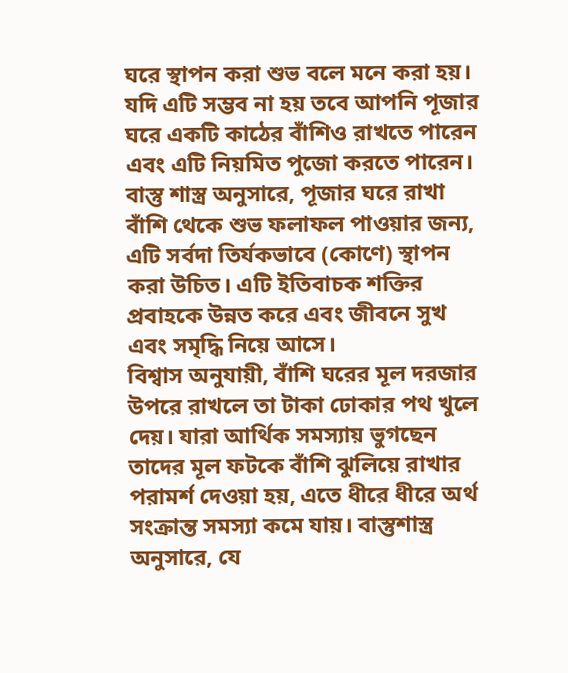ঘরে স্থাপন করা শুভ বলে মনে করা হয়। যদি এটি সম্ভব না হয় তবে আপনি পূজার ঘরে একটি কাঠের বাঁশিও রাখতে পারেন এবং এটি নিয়মিত পুজো করতে পারেন। বাস্তু শাস্ত্র অনুসারে, পূজার ঘরে রাখা বাঁশি থেকে শুভ ফলাফল পাওয়ার জন্য, এটি সর্বদা তির্যকভাবে (কোণে) স্থাপন করা উচিত। এটি ইতিবাচক শক্তির প্রবাহকে উন্নত করে এবং জীবনে সুখ এবং সমৃদ্ধি নিয়ে আসে।
বিশ্বাস অনুযায়ী, বাঁশি ঘরের মূল দরজার উপরে রাখলে তা টাকা ঢোকার পথ খুলে দেয়। যারা আর্থিক সমস্যায় ভুগছেন তাদের মূল ফটকে বাঁশি ঝুলিয়ে রাখার পরামর্শ দেওয়া হয়, এতে ধীরে ধীরে অর্থ সংক্রান্ত সমস্যা কমে যায়। বাস্তুশাস্ত্র অনুসারে, যে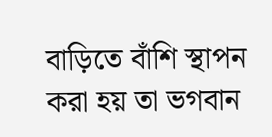বাড়িতে বাঁশি স্থাপন করা হয় তা ভগবান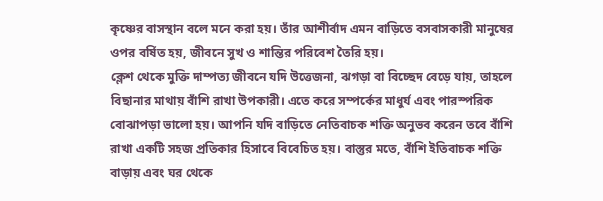কৃষ্ণের বাসস্থান বলে মনে করা হয়। তাঁর আশীর্বাদ এমন বাড়িতে বসবাসকারী মানুষের ওপর বর্ষিত হয়, জীবনে সুখ ও শান্তির পরিবেশ তৈরি হয়।
ক্লেশ থেকে মুক্তি দাম্পত্য জীবনে যদি উত্তেজনা, ঝগড়া বা বিচ্ছেদ বেড়ে যায়, তাহলে বিছানার মাথায় বাঁশি রাখা উপকারী। এতে করে সম্পর্কের মাধুর্য এবং পারস্পরিক বোঝাপড়া ভালো হয়। আপনি যদি বাড়িতে নেতিবাচক শক্তি অনুভব করেন তবে বাঁশি রাখা একটি সহজ প্রতিকার হিসাবে বিবেচিত হয়। বাস্তুর মতে, বাঁশি ইতিবাচক শক্তি বাড়ায় এবং ঘর থেকে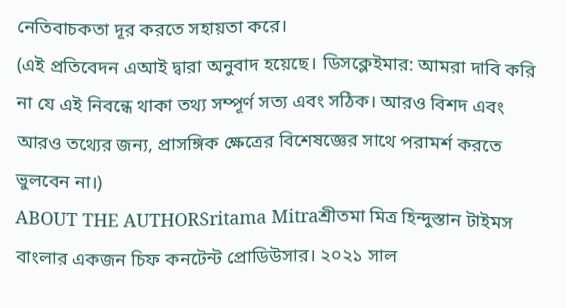নেতিবাচকতা দূর করতে সহায়তা করে।
(এই প্রতিবেদন এআই দ্বারা অনুবাদ হয়েছে। ডিসক্লেইমার: আমরা দাবি করি না যে এই নিবন্ধে থাকা তথ্য সম্পূর্ণ সত্য এবং সঠিক। আরও বিশদ এবং আরও তথ্যের জন্য, প্রাসঙ্গিক ক্ষেত্রের বিশেষজ্ঞের সাথে পরামর্শ করতে ভুলবেন না।)
ABOUT THE AUTHORSritama Mitraশ্রীতমা মিত্র হিন্দুস্তান টাইমস বাংলার একজন চিফ কনটেন্ট প্রোডিউসার। ২০২১ সাল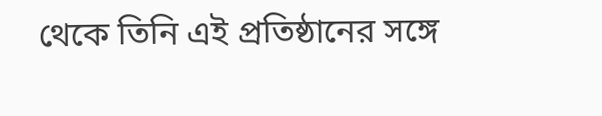থেকে তিনি এই প্রতিষ্ঠানের সঙ্গে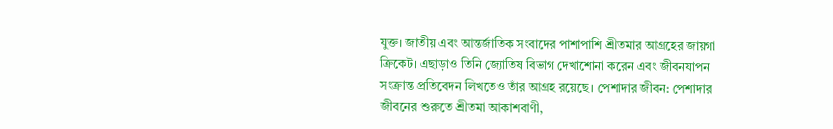যুক্ত। জাতীয় এবং আন্তর্জাতিক সংবাদের পাশাপাশি শ্রীতমার আগ্রহের জায়গা ক্রিকেট। এছাড়াও তিনি জ্যোতিষ বিভাগ দেখাশোনা করেন এবং জীবনযাপন সংক্রান্ত প্রতিবেদন লিখতেও তাঁর আগ্রহ রয়েছে। পেশাদার জীবন: পেশাদার জীবনের শুরুতে শ্রীতমা আকাশবাণী,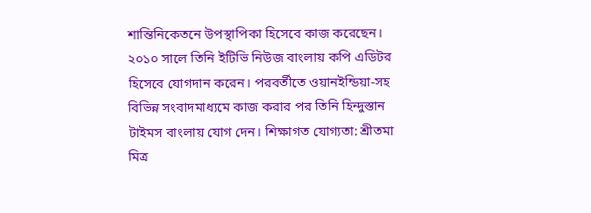শান্তিনিকেতনে উপস্থাপিকা হিসেবে কাজ করেছেন। ২০১০ সালে তিনি ইটিভি নিউজ বাংলায় কপি এডিটর হিসেবে যোগদান করেন। পরবর্তীতে ওয়ানইন্ডিয়া-সহ বিভিন্ন সংবাদমাধ্যমে কাজ করার পর তিনি হিন্দুস্তান টাইমস বাংলায় যোগ দেন। শিক্ষাগত যোগ্যতা: শ্রীতমা মিত্র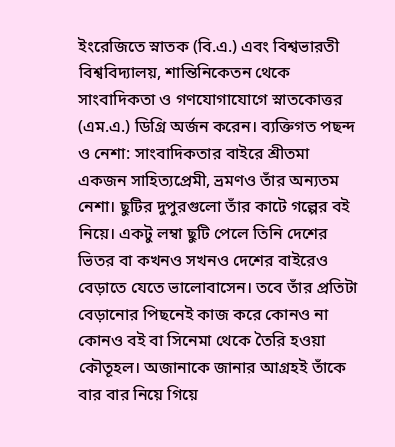ইংরেজিতে স্নাতক (বি.এ.) এবং বিশ্বভারতী বিশ্ববিদ্যালয়, শান্তিনিকেতন থেকে সাংবাদিকতা ও গণযোগাযোগে স্নাতকোত্তর (এম.এ.) ডিগ্রি অর্জন করেন। ব্যক্তিগত পছন্দ ও নেশা: সাংবাদিকতার বাইরে শ্রীতমা একজন সাহিত্যপ্রেমী, ভ্রমণও তাঁর অন্যতম নেশা। ছুটির দুপুরগুলো তাঁর কাটে গল্পের বই নিয়ে। একটু লম্বা ছুটি পেলে তিনি দেশের ভিতর বা কখনও সখনও দেশের বাইরেও বেড়াতে যেতে ভালোবাসেন। তবে তাঁর প্রতিটা বেড়ানোর পিছনেই কাজ করে কোনও না কোনও বই বা সিনেমা থেকে তৈরি হওয়া কৌতূহল। অজানাকে জানার আগ্রহই তাঁকে বার বার নিয়ে গিয়ে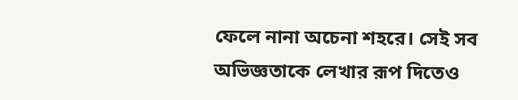ফেলে নানা অচেনা শহরে। সেই সব অভিজ্ঞতাকে লেখার রূপ দিতেও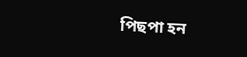পিছপা হন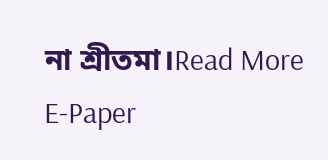না শ্রীতমা।Read More
E-Paper